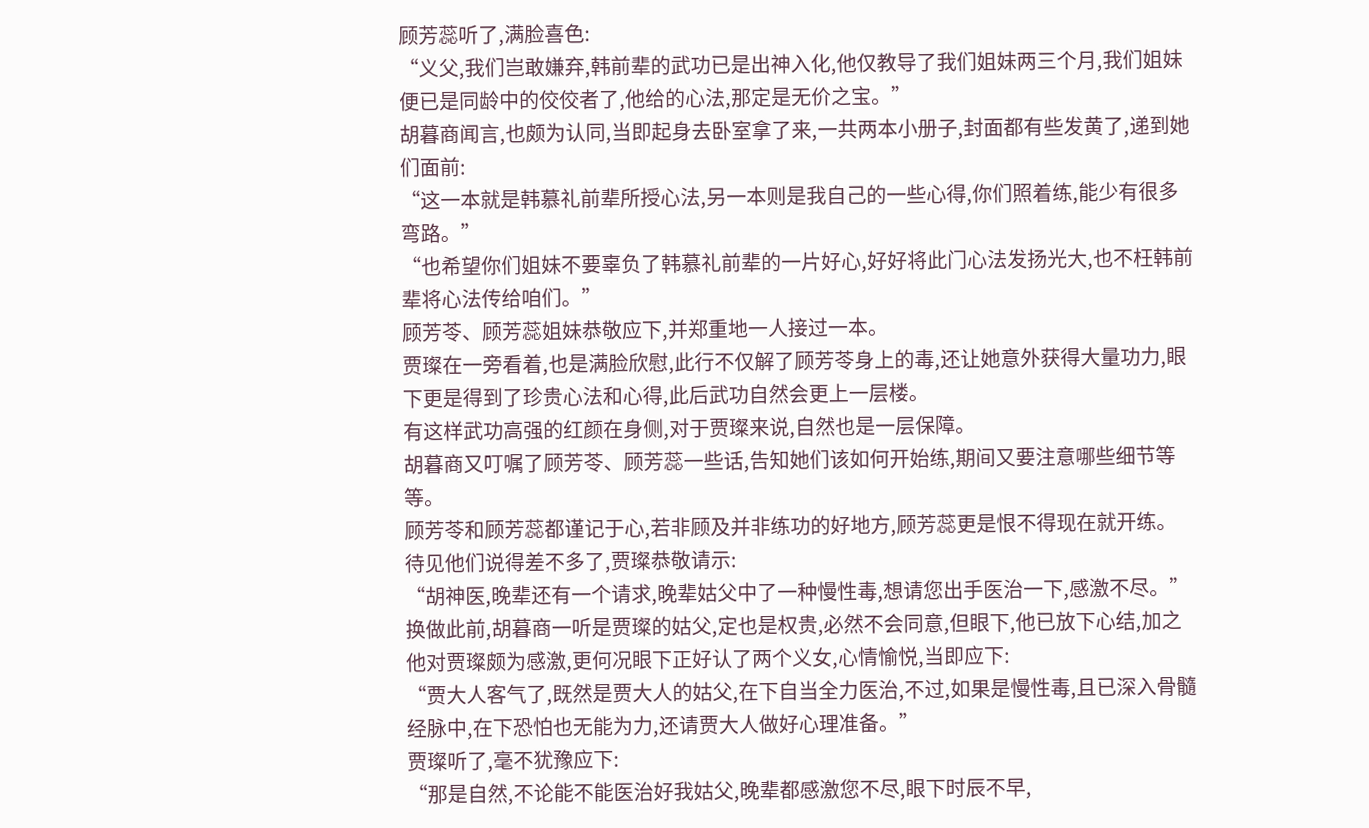顾芳蕊听了,满脸喜色:
“义父,我们岂敢嫌弃,韩前辈的武功已是出神入化,他仅教导了我们姐妹两三个月,我们姐妹便已是同龄中的佼佼者了,他给的心法,那定是无价之宝。”
胡暮商闻言,也颇为认同,当即起身去卧室拿了来,一共两本小册子,封面都有些发黄了,递到她们面前:
“这一本就是韩慕礼前辈所授心法,另一本则是我自己的一些心得,你们照着练,能少有很多弯路。”
“也希望你们姐妹不要辜负了韩慕礼前辈的一片好心,好好将此门心法发扬光大,也不枉韩前辈将心法传给咱们。”
顾芳苓、顾芳蕊姐妹恭敬应下,并郑重地一人接过一本。
贾璨在一旁看着,也是满脸欣慰,此行不仅解了顾芳苓身上的毒,还让她意外获得大量功力,眼下更是得到了珍贵心法和心得,此后武功自然会更上一层楼。
有这样武功高强的红颜在身侧,对于贾璨来说,自然也是一层保障。
胡暮商又叮嘱了顾芳苓、顾芳蕊一些话,告知她们该如何开始练,期间又要注意哪些细节等等。
顾芳苓和顾芳蕊都谨记于心,若非顾及并非练功的好地方,顾芳蕊更是恨不得现在就开练。
待见他们说得差不多了,贾璨恭敬请示:
“胡神医,晚辈还有一个请求,晚辈姑父中了一种慢性毒,想请您出手医治一下,感激不尽。”
换做此前,胡暮商一听是贾璨的姑父,定也是权贵,必然不会同意,但眼下,他已放下心结,加之他对贾璨颇为感激,更何况眼下正好认了两个义女,心情愉悦,当即应下:
“贾大人客气了,既然是贾大人的姑父,在下自当全力医治,不过,如果是慢性毒,且已深入骨髓经脉中,在下恐怕也无能为力,还请贾大人做好心理准备。”
贾璨听了,毫不犹豫应下:
“那是自然,不论能不能医治好我姑父,晚辈都感激您不尽,眼下时辰不早,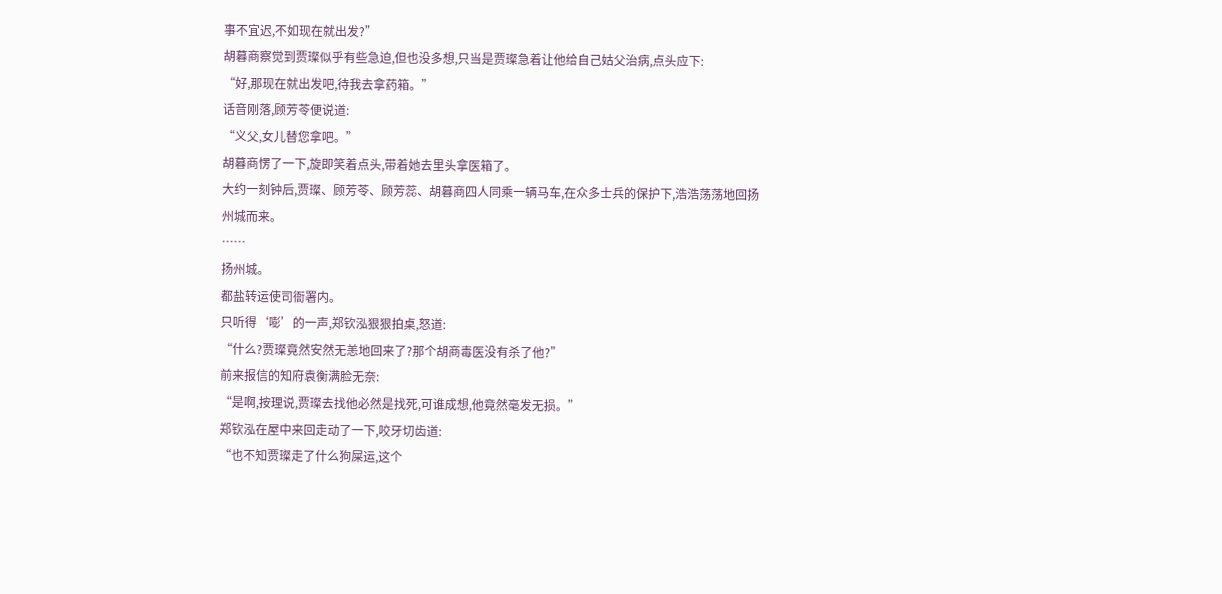事不宜迟,不如现在就出发?”
胡暮商察觉到贾璨似乎有些急迫,但也没多想,只当是贾璨急着让他给自己姑父治病,点头应下:
“好,那现在就出发吧,待我去拿药箱。”
话音刚落,顾芳苓便说道:
“义父,女儿替您拿吧。”
胡暮商愣了一下,旋即笑着点头,带着她去里头拿医箱了。
大约一刻钟后,贾璨、顾芳苓、顾芳蕊、胡暮商四人同乘一辆马车,在众多士兵的保护下,浩浩荡荡地回扬州城而来。
……
扬州城。
都盐转运使司衙署内。
只听得‘嘭’的一声,郑钦泓狠狠拍桌,怒道:
“什么?贾璨竟然安然无恙地回来了?那个胡商毒医没有杀了他?”
前来报信的知府袁衡满脸无奈:
“是啊,按理说,贾璨去找他必然是找死,可谁成想,他竟然毫发无损。”
郑钦泓在屋中来回走动了一下,咬牙切齿道:
“也不知贾璨走了什么狗屎运,这个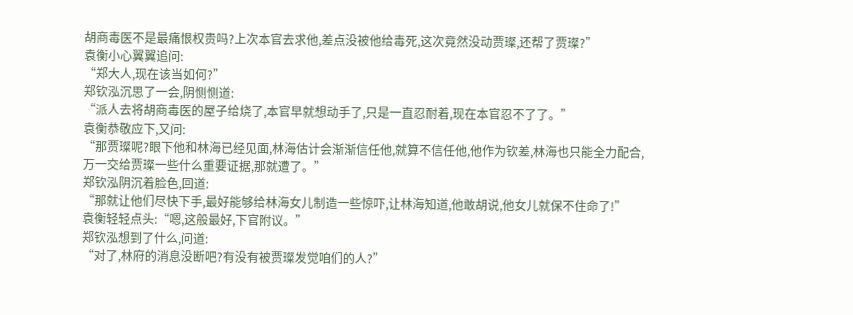胡商毒医不是最痛恨权贵吗?上次本官去求他,差点没被他给毒死,这次竟然没动贾璨,还帮了贾璨?”
袁衡小心翼翼追问:
“郑大人,现在该当如何?”
郑钦泓沉思了一会,阴恻恻道:
“派人去将胡商毒医的屋子给烧了,本官早就想动手了,只是一直忍耐着,现在本官忍不了了。”
袁衡恭敬应下,又问:
“那贾璨呢?眼下他和林海已经见面,林海估计会渐渐信任他,就算不信任他,他作为钦差,林海也只能全力配合,万一交给贾璨一些什么重要证据,那就遭了。”
郑钦泓阴沉着脸色,回道:
“那就让他们尽快下手,最好能够给林海女儿制造一些惊吓,让林海知道,他敢胡说,他女儿就保不住命了!”
袁衡轻轻点头:“嗯,这般最好,下官附议。”
郑钦泓想到了什么,问道:
“对了,林府的消息没断吧?有没有被贾璨发觉咱们的人?”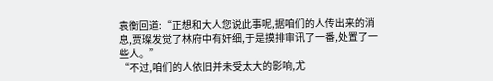袁衡回道:“正想和大人您说此事呢,据咱们的人传出来的消息,贾璨发觉了林府中有奸细,于是摸排审讯了一番,处置了一些人。”
“不过,咱们的人依旧并未受太大的影响,尤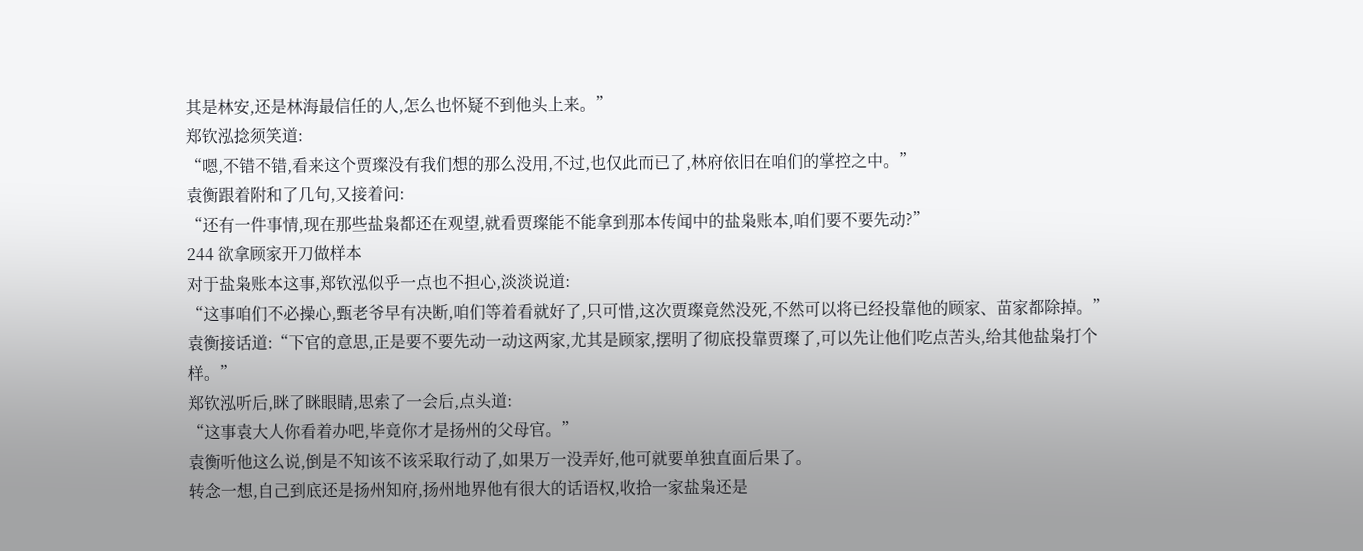其是林安,还是林海最信任的人,怎么也怀疑不到他头上来。”
郑钦泓捻须笑道:
“嗯,不错不错,看来这个贾璨没有我们想的那么没用,不过,也仅此而已了,林府依旧在咱们的掌控之中。”
袁衡跟着附和了几句,又接着问:
“还有一件事情,现在那些盐枭都还在观望,就看贾璨能不能拿到那本传闻中的盐枭账本,咱们要不要先动?”
244 欲拿顾家开刀做样本
对于盐枭账本这事,郑钦泓似乎一点也不担心,淡淡说道:
“这事咱们不必操心,甄老爷早有决断,咱们等着看就好了,只可惜,这次贾璨竟然没死,不然可以将已经投靠他的顾家、苗家都除掉。”
袁衡接话道:“下官的意思,正是要不要先动一动这两家,尤其是顾家,摆明了彻底投靠贾璨了,可以先让他们吃点苦头,给其他盐枭打个样。”
郑钦泓听后,眯了眯眼睛,思索了一会后,点头道:
“这事袁大人你看着办吧,毕竟你才是扬州的父母官。”
袁衡听他这么说,倒是不知该不该采取行动了,如果万一没弄好,他可就要单独直面后果了。
转念一想,自己到底还是扬州知府,扬州地界他有很大的话语权,收拾一家盐枭还是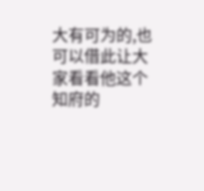大有可为的,也可以借此让大家看看他这个知府的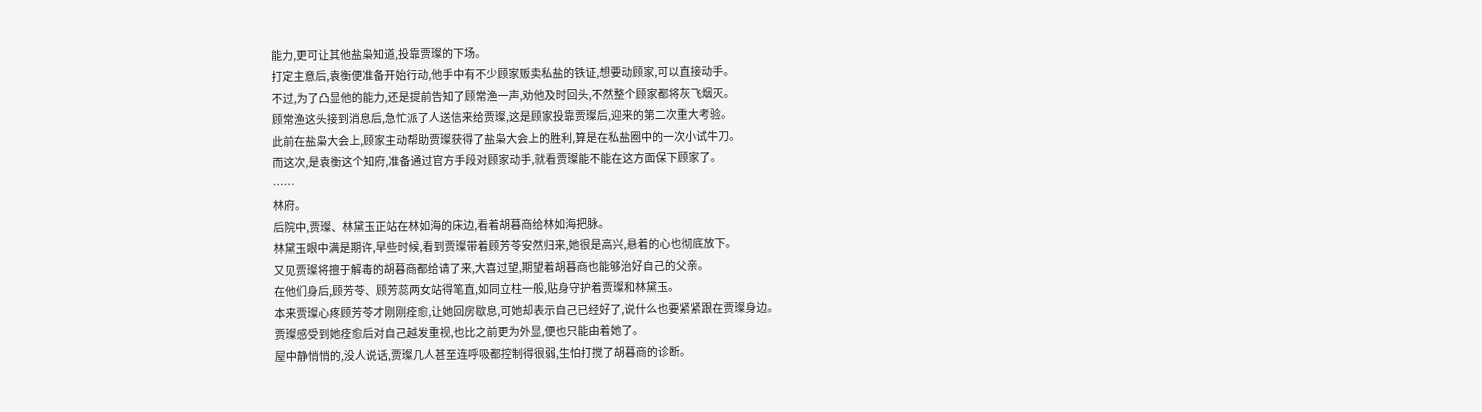能力,更可让其他盐枭知道,投靠贾璨的下场。
打定主意后,袁衡便准备开始行动,他手中有不少顾家贩卖私盐的铁证,想要动顾家,可以直接动手。
不过,为了凸显他的能力,还是提前告知了顾常渔一声,劝他及时回头,不然整个顾家都将灰飞烟灭。
顾常渔这头接到消息后,急忙派了人送信来给贾璨,这是顾家投靠贾璨后,迎来的第二次重大考验。
此前在盐枭大会上,顾家主动帮助贾璨获得了盐枭大会上的胜利,算是在私盐圈中的一次小试牛刀。
而这次,是袁衡这个知府,准备通过官方手段对顾家动手,就看贾璨能不能在这方面保下顾家了。
……
林府。
后院中,贾璨、林黛玉正站在林如海的床边,看着胡暮商给林如海把脉。
林黛玉眼中满是期许,早些时候,看到贾璨带着顾芳苓安然归来,她很是高兴,悬着的心也彻底放下。
又见贾璨将擅于解毒的胡暮商都给请了来,大喜过望,期望着胡暮商也能够治好自己的父亲。
在他们身后,顾芳苓、顾芳蕊两女站得笔直,如同立柱一般,贴身守护着贾璨和林黛玉。
本来贾璨心疼顾芳苓才刚刚痊愈,让她回房歇息,可她却表示自己已经好了,说什么也要紧紧跟在贾璨身边。
贾璨感受到她痊愈后对自己越发重视,也比之前更为外显,便也只能由着她了。
屋中静悄悄的,没人说话,贾璨几人甚至连呼吸都控制得很弱,生怕打搅了胡暮商的诊断。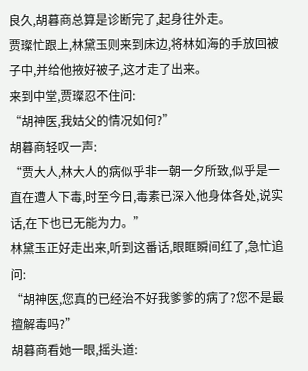良久,胡暮商总算是诊断完了,起身往外走。
贾璨忙跟上,林黛玉则来到床边,将林如海的手放回被子中,并给他掖好被子,这才走了出来。
来到中堂,贾璨忍不住问:
“胡神医,我姑父的情况如何?”
胡暮商轻叹一声:
“贾大人,林大人的病似乎非一朝一夕所致,似乎是一直在遭人下毒,时至今日,毒素已深入他身体各处,说实话,在下也已无能为力。”
林黛玉正好走出来,听到这番话,眼眶瞬间红了,急忙追问:
“胡神医,您真的已经治不好我爹爹的病了?您不是最擅解毒吗?”
胡暮商看她一眼,摇头道: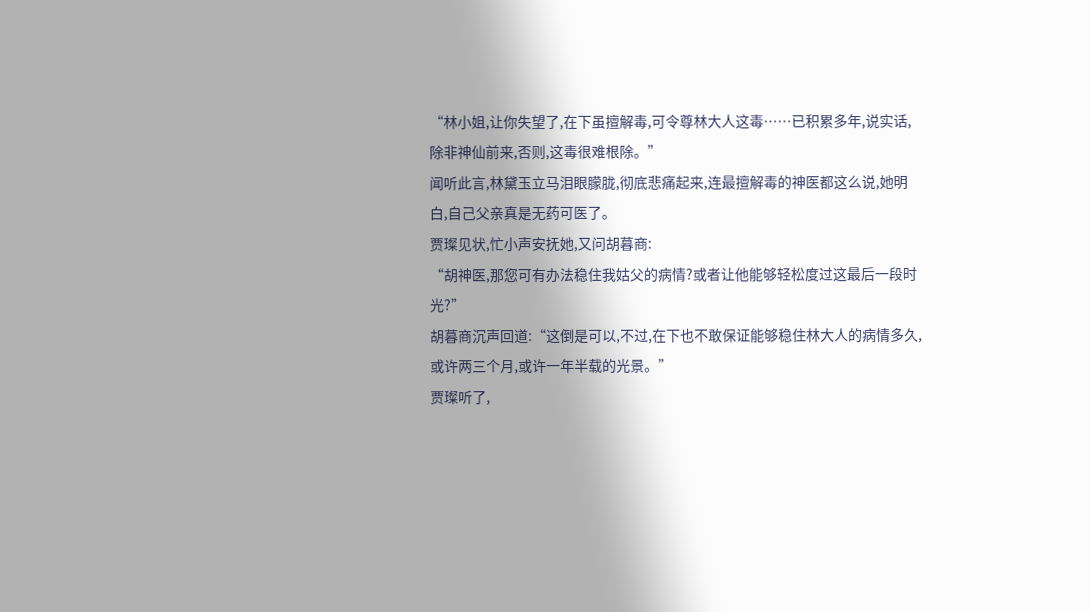“林小姐,让你失望了,在下虽擅解毒,可令尊林大人这毒……已积累多年,说实话,除非神仙前来,否则,这毒很难根除。”
闻听此言,林黛玉立马泪眼朦胧,彻底悲痛起来,连最擅解毒的神医都这么说,她明白,自己父亲真是无药可医了。
贾璨见状,忙小声安抚她,又问胡暮商:
“胡神医,那您可有办法稳住我姑父的病情?或者让他能够轻松度过这最后一段时光?”
胡暮商沉声回道:“这倒是可以,不过,在下也不敢保证能够稳住林大人的病情多久,或许两三个月,或许一年半载的光景。”
贾璨听了,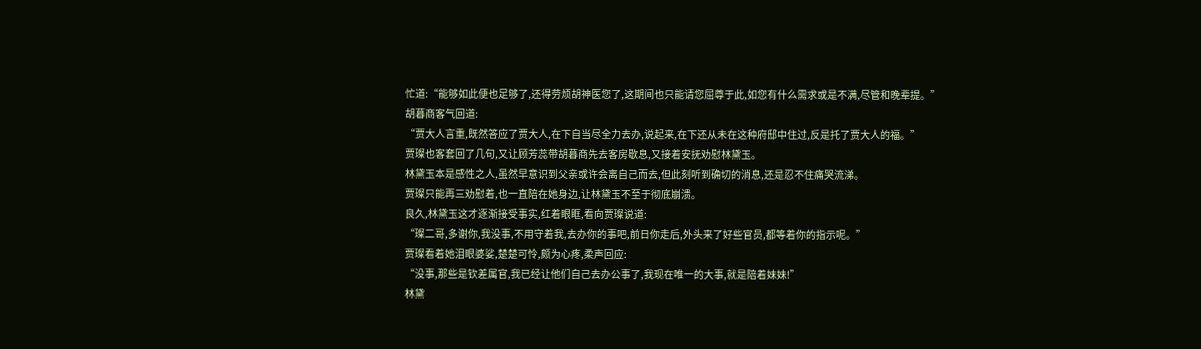忙道:“能够如此便也足够了,还得劳烦胡神医您了,这期间也只能请您屈尊于此,如您有什么需求或是不满,尽管和晚辈提。”
胡暮商客气回道:
“贾大人言重,既然答应了贾大人,在下自当尽全力去办,说起来,在下还从未在这种府邸中住过,反是托了贾大人的福。”
贾璨也客套回了几句,又让顾芳蕊带胡暮商先去客房歇息,又接着安抚劝慰林黛玉。
林黛玉本是感性之人,虽然早意识到父亲或许会离自己而去,但此刻听到确切的消息,还是忍不住痛哭流涕。
贾璨只能再三劝慰着,也一直陪在她身边,让林黛玉不至于彻底崩溃。
良久,林黛玉这才逐渐接受事实,红着眼眶,看向贾璨说道:
“璨二哥,多谢你,我没事,不用守着我,去办你的事吧,前日你走后,外头来了好些官员,都等着你的指示呢。”
贾璨看着她泪眼婆娑,楚楚可怜,颇为心疼,柔声回应:
“没事,那些是钦差属官,我已经让他们自己去办公事了,我现在唯一的大事,就是陪着妹妹!”
林黛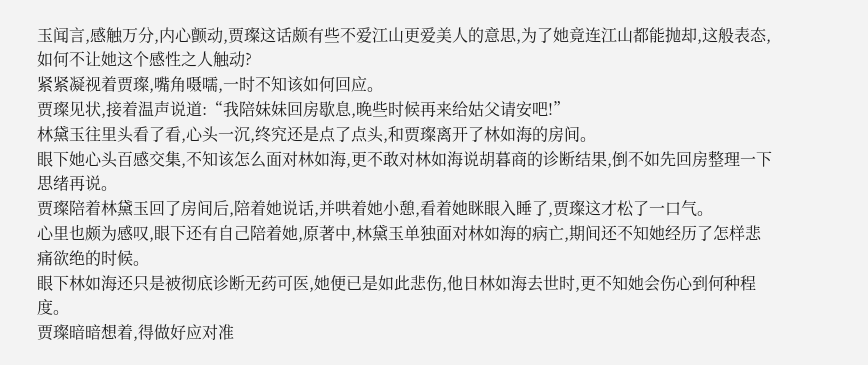玉闻言,感触万分,内心颤动,贾璨这话颇有些不爱江山更爱美人的意思,为了她竟连江山都能抛却,这般表态,如何不让她这个感性之人触动?
紧紧凝视着贾璨,嘴角嗫嚅,一时不知该如何回应。
贾璨见状,接着温声说道:“我陪妹妹回房歇息,晚些时候再来给姑父请安吧!”
林黛玉往里头看了看,心头一沉,终究还是点了点头,和贾璨离开了林如海的房间。
眼下她心头百感交集,不知该怎么面对林如海,更不敢对林如海说胡暮商的诊断结果,倒不如先回房整理一下思绪再说。
贾璨陪着林黛玉回了房间后,陪着她说话,并哄着她小憩,看着她眯眼入睡了,贾璨这才松了一口气。
心里也颇为感叹,眼下还有自己陪着她,原著中,林黛玉单独面对林如海的病亡,期间还不知她经历了怎样悲痛欲绝的时候。
眼下林如海还只是被彻底诊断无药可医,她便已是如此悲伤,他日林如海去世时,更不知她会伤心到何种程度。
贾璨暗暗想着,得做好应对准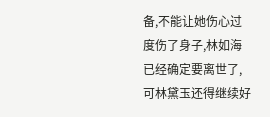备,不能让她伤心过度伤了身子,林如海已经确定要离世了,可林黛玉还得继续好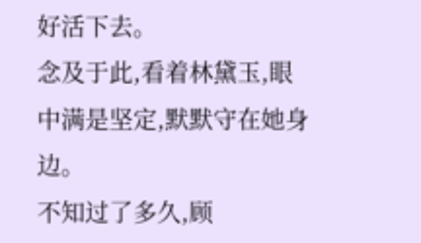好活下去。
念及于此,看着林黛玉,眼中满是坚定,默默守在她身边。
不知过了多久,顾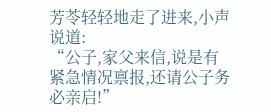芳苓轻轻地走了进来,小声说道:
“公子,家父来信,说是有紧急情况禀报,还请公子务必亲启!”